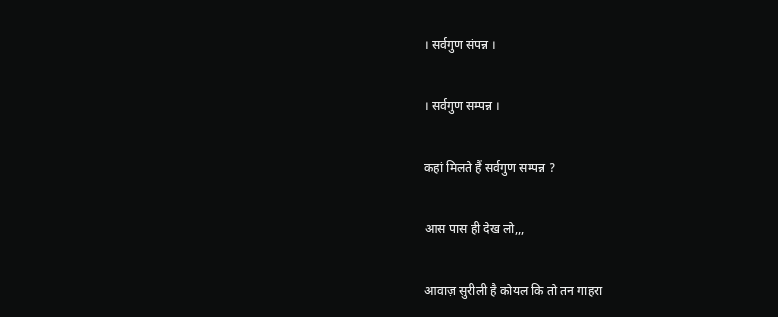। सर्वगुण संपन्न ।

। सर्वगुण सम्पन्न ।

कहां मिलते हैं सर्वगुण सम्पन्न ?

आस पास ही देख लो,,,

आवाज़ सुरीली है कोयल कि तो तन गाहरा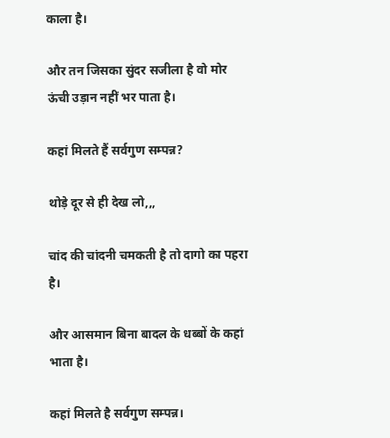काला है।

और तन जिसका सुंदर सजीला है वो मोर ऊंची उड़ान नहीं भर पाता है।

कहां मिलते हैं सर्वगुण सम्पन्न?

थोड़े दूर से ही देख लो,,,

चांद की चांदनी चमकती है तो दागो का पहरा है।

और आसमान बिना बादल के धब्बों के कहां भाता है।

कहां मिलते है सर्वगुण सम्पन्न।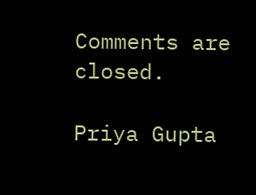Comments are closed.

Priya Gupta